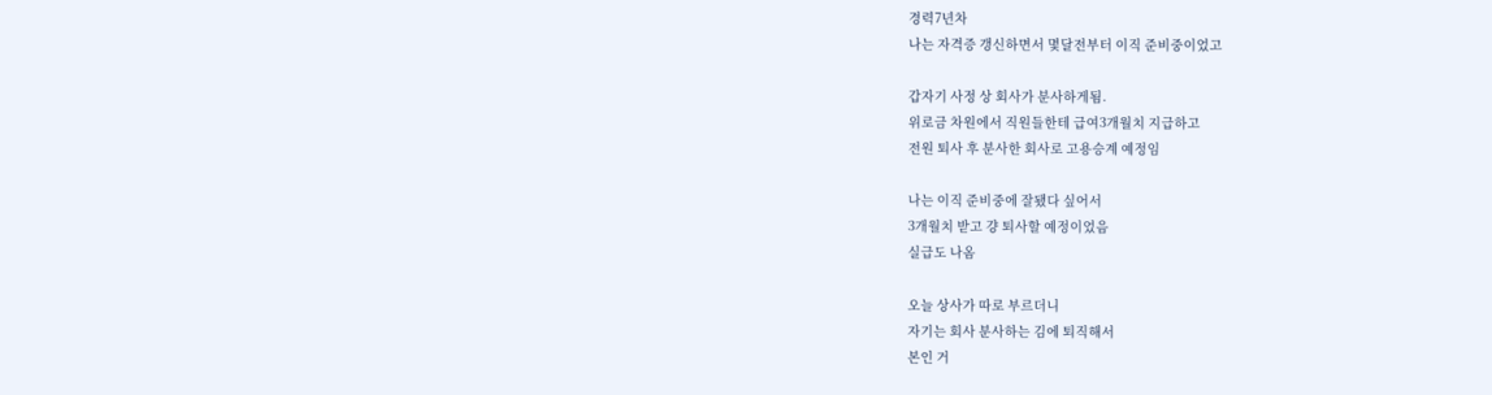경력7년차
나는 자격증 갱신하면서 몇달전부터 이직 준비중이었고

갑자기 사정 상 회사가 분사하게됨.
위로금 차원에서 직원들한테 급여3개월치 지급하고
전원 퇴사 후 분사한 회사로 고용승계 예정임

나는 이직 준비중에 잘됐다 싶어서
3개월치 받고 걍 퇴사할 예정이었음
실급도 나옴

오늘 상사가 따로 부르더니
자기는 회사 분사하는 김에 퇴직해서
본인 거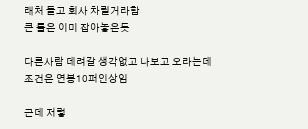래처 들고 회사 차릴거라함
큰 틀은 이미 잡아놓은듯

다른사람 데려갈 생각없고 나보고 오라는데
조건은 연봉10퍼인상임

근데 저렇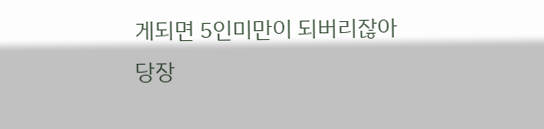게되면 5인미만이 되버리잖아
당장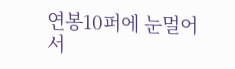연봉10퍼에 눈멀어서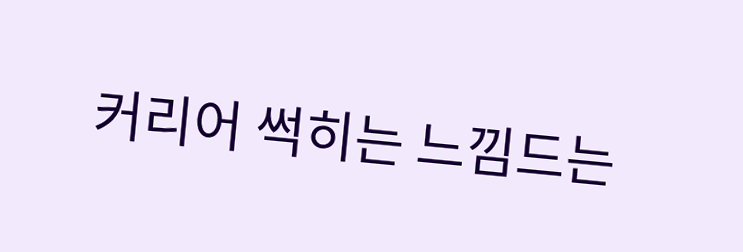커리어 썩히는 느낌드는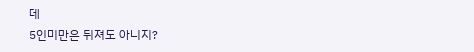데
5인미만은 뒤져도 아니지?